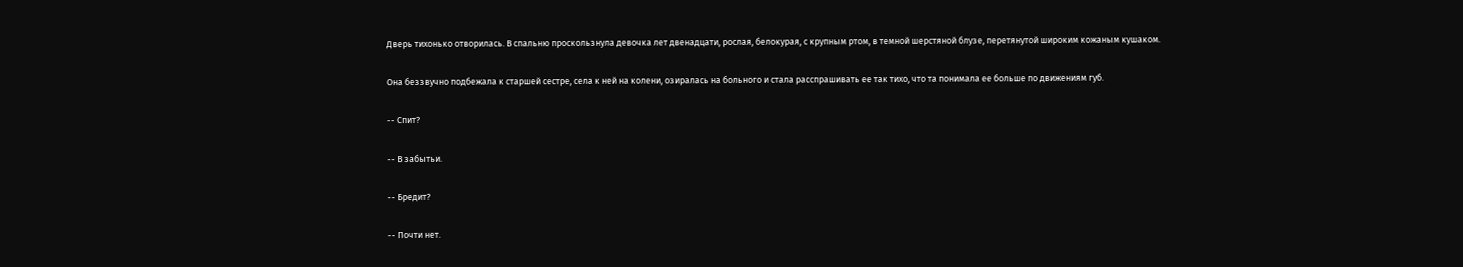Дверь тихонько отворилась. В спальню проскользнула девочка лет двенадцати, рослая, белокурая, с крупным ртом, в темной шерстяной блузе, перетянутой широким кожаным кушаком.

Она беззвучно подбежала к старшей сестре, села к ней на колени, озиралась на больного и стала расспрашивать ее так тихо, что та понимала ее больше по движениям губ.

-- Спит?

-- В забытьи.

-- Бредит?

-- Почти нет.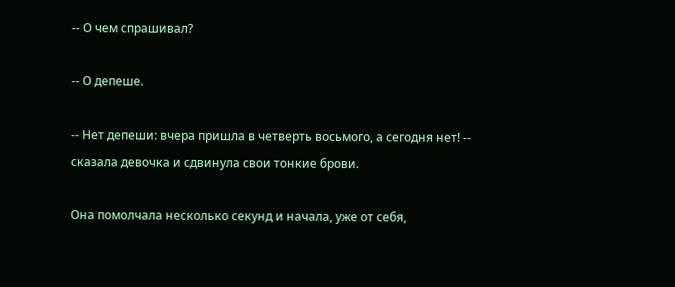-- О чем спрашивал?

-- О депеше.

-- Нет депеши: вчера пришла в четверть восьмого, а сегодня нет! -- сказала девочка и сдвинула свои тонкие брови.

Она помолчала несколько секунд и начала, уже от себя,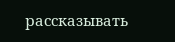рассказывать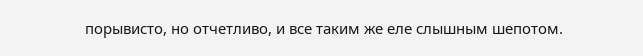порывисто, но отчетливо, и все таким же еле слышным шепотом.